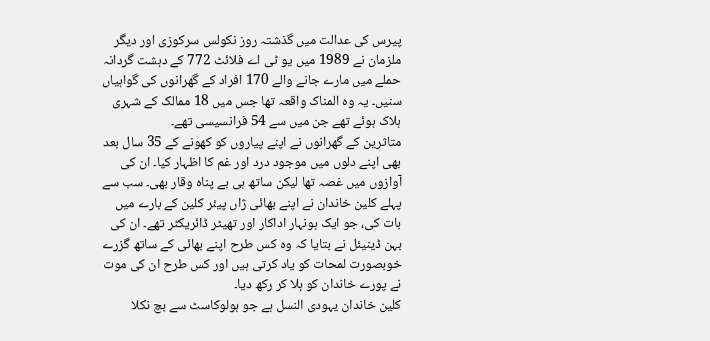پیرس کی عدالت میں گذشتہ روز نکولس سرکوزی اور دیگر ملزمان نے 1989 میں یو ٹی اے فلائٹ 772 کے دہشت گردانہ حملے میں مارے جانے والے 170 افراد کے گھرانوں کی گواہیاں سنیں۔ یہ وہ المناک واقعہ تھا جس میں 18 ممالک کے شہری ہلاک ہوئے تھے جن میں سے 54 فرانسیسی تھے۔
متاثرین کے گھرانوں نے اپنے پیاروں کو کھونے کے 35 سال بعد بھی اپنے دلوں میں موجود درد اور غم کا اظہار کیا۔ ان کی آوازوں میں غصہ تھا لیکن ساتھ ہی بے پناہ وقار بھی۔ سب سے پہلے کلین خاندان نے اپنے بھائی ژاں پیئر کلین کے بارے میں بات کی، جو ایک ہونہار اداکار اور تھیٹر ڈائریکٹر تھے۔ ان کی بہن ڈینیئل نے بتایا کہ وہ کس طرح اپنے بھائی کے ساتھ گزرے خوبصورت لمحات کو یاد کرتی ہیں اور کس طرح ان کی موت نے پورے خاندان کو ہلا کر رکھ دیا۔
کلین خاندان یہودی النسل ہے جو ہولوکاسٹ سے بچ نکلا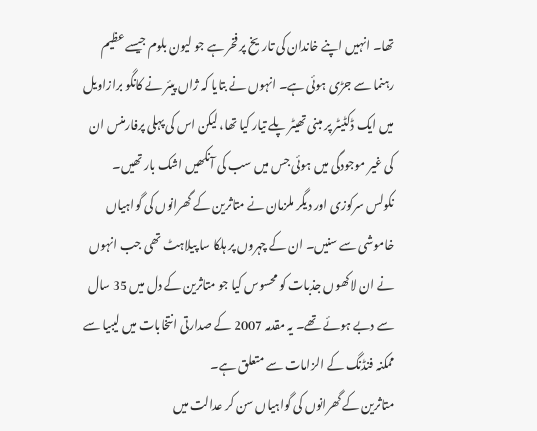تھا۔ انہیں اپنے خاندان کی تاریخ پر فخر ہے جو لیون بلوم جیسے عظیم رہنما سے جڑی ہوئی ہے۔ انہوں نے بتایا کہ ژاں پیئر نے کانگو برازاویل میں ایک ڈکٹیٹر پر مبنی تھیٹر پلے تیار کیا تھا، لیکن اس کی پہلی پرفارمنس ان کی غیر موجودگی میں ہوئی جس میں سب کی آنکھیں اشک بار تھیں۔
نکولس سرکوزی اور دیگر ملزمان نے متاثرین کے گھرانوں کی گواہیاں خاموشی سے سنیں۔ ان کے چہروں پر ہلکا سا پیلاہٹ تھی جب انہوں نے ان لاکھوں جذبات کو محسوس کیا جو متاثرین کے دل میں 35 سال سے دبے ہوئے تھے۔ یہ مقدمہ 2007 کے صدارتی انتخابات میں لیبیا سے ممکنہ فنڈنگ کے الزامات سے متعلق ہے۔
متاثرین کے گھرانوں کی گواہیاں سن کر عدالت میں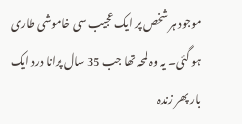موجود ہر شخص پر ایک عجیب سی خاموشی طاری ہو گئی۔ یہ وہ لمحہ تھا جب 35 سال پرانا درد ایک بار پھر زندہ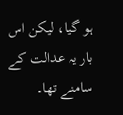ہو گیا، لیکن اس بار یہ عدالت کے سامنے تھا۔